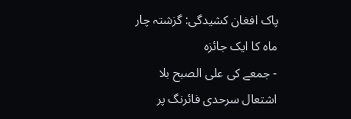پاک افغان کشیدگی: گزشتہ چار ماہ کا ایک جائزہ
- جمعے کی علی الصبح بلا اشتعال سرحدی فائرنگ پر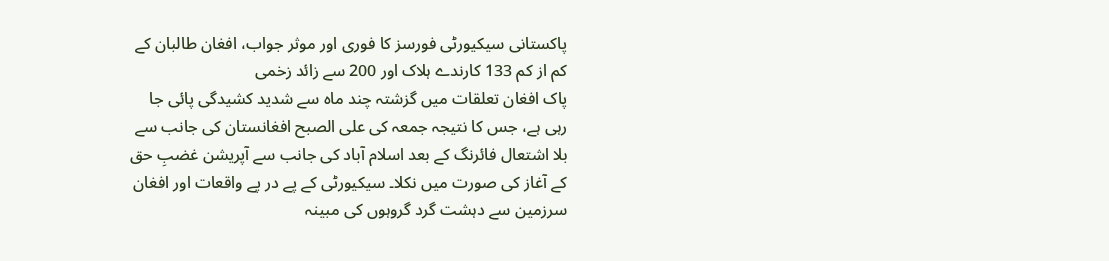پاکستانی سیکیورٹی فورسز کا فوری اور موثر جواب، افغان طالبان کے کم از کم 133 کارندے ہلاک اور 200 سے زائد زخمی
پاک افغان تعلقات میں گزشتہ چند ماہ سے شدید کشیدگی پائی جا رہی ہے، جس کا نتیجہ جمعہ کی علی الصبح افغانستان کی جانب سے بلا اشتعال فائرنگ کے بعد اسلام آباد کی جانب سے آپریشن غضبِ حق کے آغاز کی صورت میں نکلا۔ سیکیورٹی کے پے در پے واقعات اور افغان سرزمین سے دہشت گرد گروہوں کی مبینہ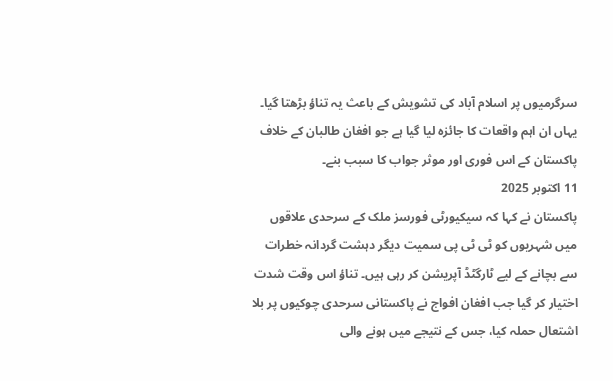سرگرمیوں پر اسلام آباد کی تشویش کے باعث یہ تناؤ بڑھتا گیا۔ یہاں ان اہم واقعات کا جائزہ لیا گیا ہے جو افغان طالبان کے خلاف پاکستان کے اس فوری اور موثر جواب کا سبب بنے۔
11 اکتوبر 2025
پاکستان نے کہا کہ سیکیورٹی فورسز ملک کے سرحدی علاقوں میں شہریوں کو ٹی ٹی پی سمیت دیگر دہشت گردانہ خطرات سے بچانے کے لیے ٹارگٹڈ آپریشن کر رہی ہیں۔ تناؤ اس وقت شدت اختیار کر گیا جب افغان افواج نے پاکستانی سرحدی چوکیوں پر بلا اشتعال حملہ کیا، جس کے نتیجے میں ہونے والی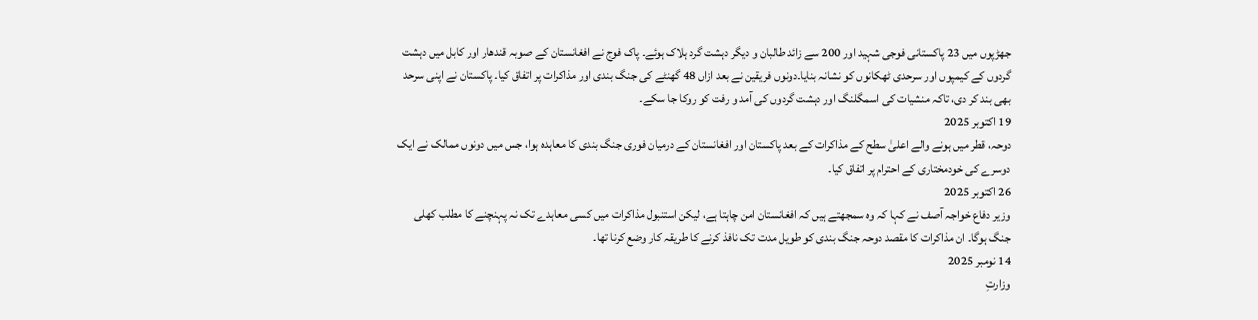جھڑپوں میں 23 پاکستانی فوجی شہید اور 200 سے زائد طالبان و دیگر دہشت گرد ہلاک ہوئے۔ پاک فوج نے افغانستان کے صوبہ قندھار اور کابل میں دہشت گردوں کے کیمپوں اور سرحدی ٹھکانوں کو نشانہ بنایا۔دونوں فریقین نے بعد ازاں 48 گھنٹے کی جنگ بندی اور مذاکرات پر اتفاق کیا۔ پاکستان نے اپنی سرحد بھی بند کر دی، تاکہ منشیات کی اسمگلنگ اور دہشت گردوں کی آمد و رفت کو روکا جا سکے۔
19 اکتوبر 2025
دوحہ، قطر میں ہونے والے اعلیٰ سطح کے مذاکرات کے بعد پاکستان اور افغانستان کے درمیان فوری جنگ بندی کا معاہدہ ہوا، جس میں دونوں ممالک نے ایک دوسرے کی خودمختاری کے احترام پر اتفاق کیا۔
26 اکتوبر 2025
وزیر دفاع خواجہ آصف نے کہا کہ وہ سمجھتے ہیں کہ افغانستان امن چاہتا ہے، لیکن استنبول مذاکرات میں کسی معاہدے تک نہ پہنچنے کا مطلب کھلی جنگ ہوگا۔ ان مذاکرات کا مقصد دوحہ جنگ بندی کو طویل مدت تک نافذ کرنے کا طریقہ کار وضع کرنا تھا۔
14 نومبر 2025
وزارتِ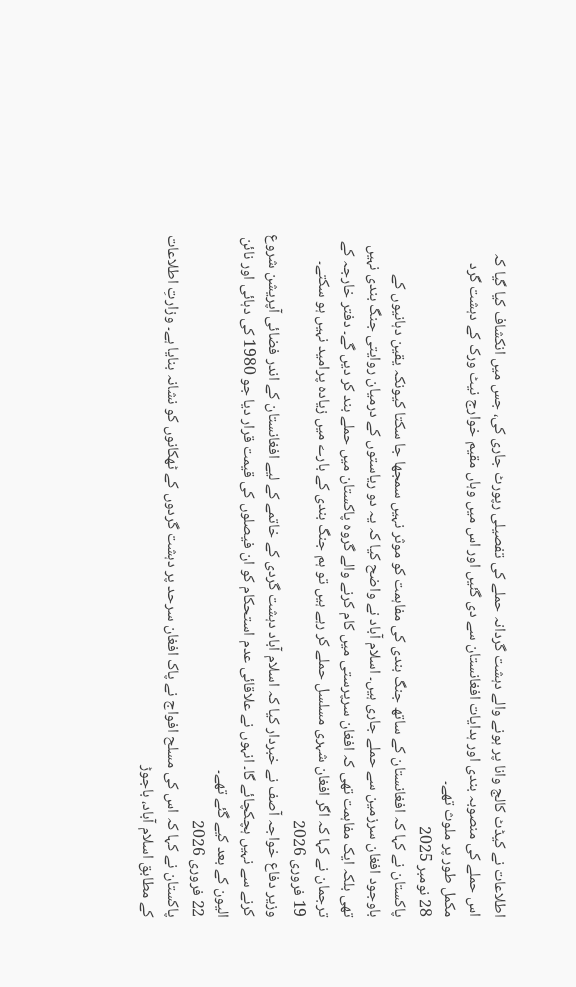اطلاعات نے کیڈٹ کالج وانا پر ہونے والے دہشت گردانہ حملے کی تفصیلی رپورٹ جاری کی، جس میں انکشاف کیا گیا کہ اس حملے کی منصوبہ بندی اور ہدایات افغانستان سے دی گئیں اور اس میں وہاں مقیم خوارج نیٹ ورک کے دہشت گرد مکمل طور پر ملوث تھے۔
28 نومبر 2025
پاکستان نے کہا کہ افغانستان کے ساتھ جنگ بندی کی مفاہمت کو موثر نہیں سمجھا جا سکتا کیونکہ یقین دہانیوں کے باوجود افغان سرزمین سے حملے جاری ہیں۔ اسلام آباد نے واضح کیا کہ یہ دو ریاستوں کے درمیان روایتی جنگ بندی نہیں تھی بلکہ ایک مفاہمت تھی کہ افغان سرپرستی میں کام کرنے والے گروہ پاکستان میں حملے بند کر دیں گے۔ دفتر خارجہ کے ترجمان نے کہا کہ اگر افغان شہری مسلسل حملے کر رہے ہیں تو ہم جنگ بندی کے بارے میں زیادہ پرامید نہیں ہو سکتے۔
19 فروری 2026
وزیر دفاع خواجہ آصف نے خبردار کیا کہ اسلام آباد دہشت گردی کے خاتمے کے لیے افغانستان کے اندر فضائی آپریشن شروع کرنے سے نہیں ہچکچائے گا۔ انہوں نے علاقائی عدم استحکام کو ان فیصلوں کی قیمت قرار دیا جو 1980 کی دہائی اور نائن الیون کے بعد کیے گئے تھے۔
22 فروری 2026
پاکستان نے کہا کہ اس کی مسلح افواج نے پاک افغان سرحد پر دہشت گردوں کے ٹھکانوں کو نشانہ بنایا ہے۔ وزارتِ اطلاعات کے مطابق اسلام آباد، باجوڑ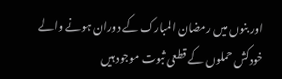اور بنوں میں رمضان المبارک کے دوران ہونے والے خودکش حملوں کے قطعی ثبوت موجود ہیں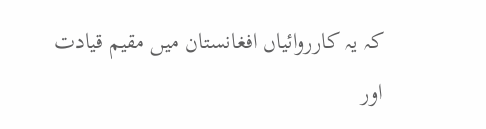کہ یہ کارروائیاں افغانستان میں مقیم قیادت اور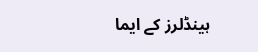ہینڈلرز کے ایما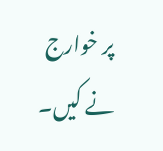پر خوارج نے کیں۔